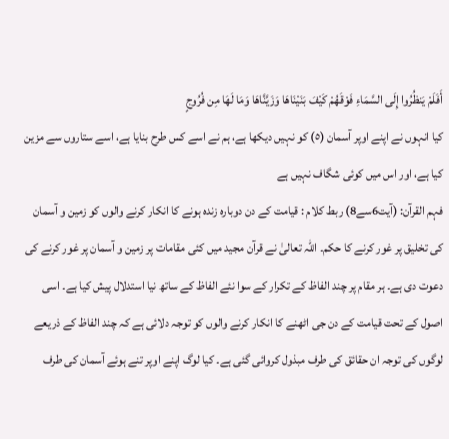أَفَلَمْ يَنظُرُوا إِلَى السَّمَاءِ فَوْقَهُمْ كَيْفَ بَنَيْنَاهَا وَزَيَّنَّاهَا وَمَا لَهَا مِن فُرُوجٍ
کیا انہوں نے اپنے اوپر آسمان (٥) کو نہیں دیکھا ہے، ہم نے اسے کس طرح بنایا ہے، اسے ستاروں سے مزین کیا ہے، اور اس میں کوئی شگاف نہیں ہے
فہم القرآن: (آیت6سے8) ربط کلام : قیامت کے دن دوبارہ زندہ ہونے کا انکار کرنے والوں کو زمین و آسمان کی تخلیق پر غور کرنے کا حکم۔ اللہ تعالیٰ نے قرآن مجید میں کئی مقامات پر زمین و آسمان پر غور کرنے کی دعوت دی ہے۔ ہر مقام پر چند الفاظ کے تکرار کے سوا نئے الفاظ کے ساتھ نیا استدلال پیش کیا ہے۔ اسی اصول کے تحت قیامت کے دن جی اٹھنے کا انکار کرنے والوں کو توجہ دلائی ہے کہ چند الفاظ کے ذریعے لوگوں کی توجہ ان حقائق کی طرف مبذول کروائی گئی ہے۔ کیا لوگ اپنے اوپر تنے ہوئے آسمان کی طرف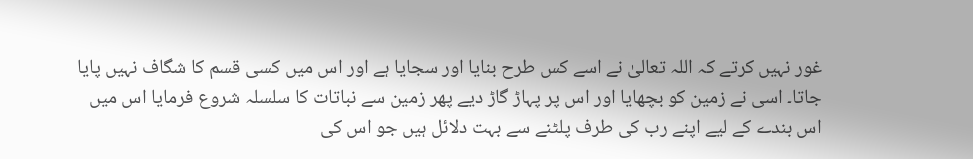غور نہیں کرتے کہ اللہ تعالیٰ نے اسے کس طرح بنایا اور سجایا ہے اور اس میں کسی قسم کا شگاف نہیں پایا جاتا۔ اسی نے زمین کو بچھایا اور اس پر پہاڑ گاڑ دیے پھر زمین سے نباتات کا سلسلہ شروع فرمایا اس میں اس بندے کے لیے اپنے رب کی طرف پلٹنے سے بہت دلائل ہیں جو اس کی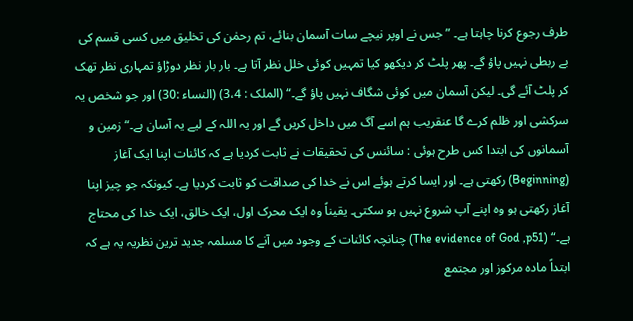طرف رجوع کرنا چاہتا ہے۔ ” جس نے اوپر نیچے سات آسمان بنائے، تم رحمٰن کی تخلیق میں کسی قسم کی بے ربطی نہیں پاؤ گے۔ پھر پلٹ کر دیکھو کیا تمہیں کوئی خلل نظر آتا ہے۔ بار بار نظر دوڑاؤ تمہاری نظر تھک کر پلٹ آئے گی۔ لیکن آسمان میں کوئی شگاف نہیں پاؤ گے۔“ (الملک : 3،4) (النساء :30) اور جو شخص یہ سرکشی اور ظلم کرے گا عنقریب ہم اسے آگ میں داخل کریں گے اور یہ اللہ کے لیے یہ آسان ہے۔“ زمین و آسمانوں کی ابتدا کس طرح ہوئی : سائنس کی تحقیقات نے ثابت کردیا ہے کہ کائنات اپنا ایک آغاز (Beginning) رکھتی ہے۔ اور ایسا کرتے ہوئے اس نے خدا کی صداقت کو ثابت کردیا ہے۔ کیونکہ جو چیز اپنا آغاز رکھتی ہو وہ اپنے آپ شروع نہیں ہو سکتی۔ یقیناً وہ ایک محرک اول، ایک خالق، ایک خدا کی محتاج ہے۔“ (The evidence of God ,p51) چنانچہ کائنات کے وجود میں آنے کا مسلمہ جدید ترین نظریہ یہ ہے کہ ابتداً مادہ مرکوز اور مجتمع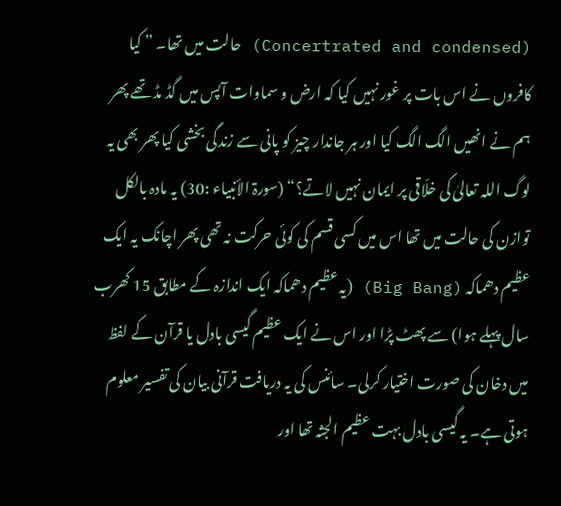(Concertrated and condensed) حالت میں تھا۔ ” کیا کافروں نے اس بات پر غور نہیں کیا کہ ارض و سماوات آپس میں گڈ مڈ تھے پھر ہم نے انھیں الگ الگ کیا اور ہر جاندار چیز کو پانی سے زندگی بخشی کیا پھر بھی یہ لوگ اللہ تعالیٰ کی خلّاقی پر ایمان نہیں لاتے؟“ (سورۃ الأنبیاء :30) یہ مادہ بالکل توازن کی حالت میں تھا اس میں کسی قسم کی کوئی حرکت نہ تھی پھر اچانک یہ ایک عظیم دھماکہ (Big Bang) (یہ عظیم دھماکہ ایک اندازہ کے مطابق 15 کھرب سال پہلے ہوا) سے پھٹ پڑا اور اس نے ایک عظیم گیسی بادل یا قرآن کے لفظ میں دخان کی صورت اختیار کرلی۔ سائنس کی یہ دریافت قرآنی بیان کی تفسیر معلوم ہوتی ہے۔ یہ گیسی بادل بہت عظیم الجثہ تھا اور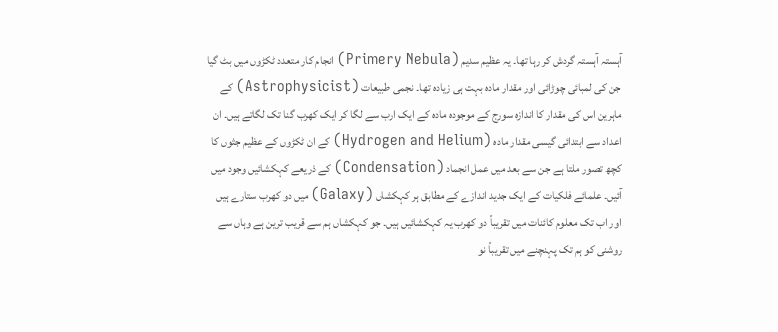آہستہ آہستہ گردش کر رہا تھا۔ یہ عظیم سدیم (Primery Nebula) انجام کار متعدد ٹکڑوں میں بٹ گیا جن کی لمبائی چوڑائی اور مقدار مادہ بہت ہی زیادہ تھا۔ نجمی طبیعات (Astrophysicist) کے ماہرین اس کی مقدار کا اندازہ سورج کے موجودہ مادہ کے ایک ارب سے لگا کر ایک کھرب گنا تک لگاتے ہیں۔ ان اعداد سے ابتدائی گیسی مقدار مادہ (Hydrogen and Helium) کے ان ٹکڑوں کے عظیم جثوں کا کچھ تصور ملتا ہے جن سے بعد میں عمل انجماد (Condensation) کے ذریعے کہکشائیں وجود میں آئیں۔ علمائے فلکیات کے ایک جدید اندازے کے مطابق ہر کہکشاں (Galaxy) میں دو کھرب ستارے ہیں اور اب تک معلوم کائنات میں تقریباً دو کھرب یہ کہکشائیں ہیں۔ جو کہکشاں ہم سے قریب ترین ہے وہاں سے روشنی کو ہم تک پہنچنے میں تقریباً نو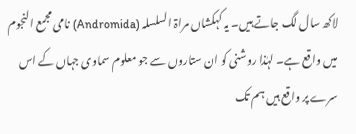لاکھ سال لگ جاتے ہیں۔ یہ کہکشاں مراۃ السلسلہ (Andromida) نامی مجمع النجوم میں واقع ہے۔ لہٰذا روشنی کو ان ستاروں سے جو معلوم سماوی جہاں کے اس سرے پر واقع ہیں ہم تک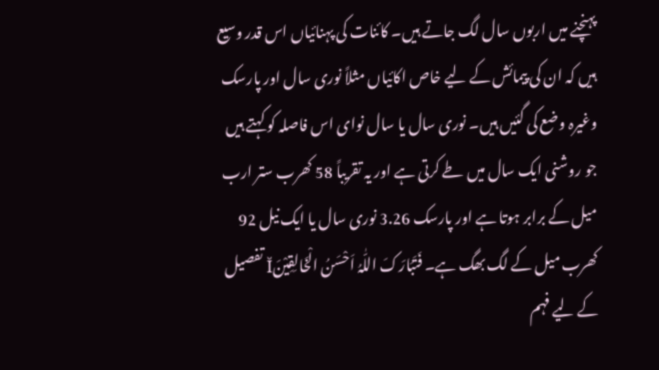پہنچنے میں اربوں سال لگ جاتے ہیں۔ کائنات کی پہنائیاں اس قدر وسیع ہیں کہ ان کی پیمائش کے لیے خاص اکائیاں مثلاً نوری سال اور پارسک وغیرہ وضع کی گئیں ہیں۔ نوری سال یا سال نوای اس فاصلہ کو کہتے ہیں جو روشنی ایک سال میں طے کرتی ہے اور یہ تقریباً 58 کھرب ستر ارب میل کے برابر ہوتا ہے اور پارسک 3.26 نوری سال یا ایک نیل 92 کھرب میل کے لگ بھگ ہے۔ فَتَبَارَکَ اللّٰہُ اَحْسَنُ الْخَالِقِیْنَĬ تفصیل کے لیے فہم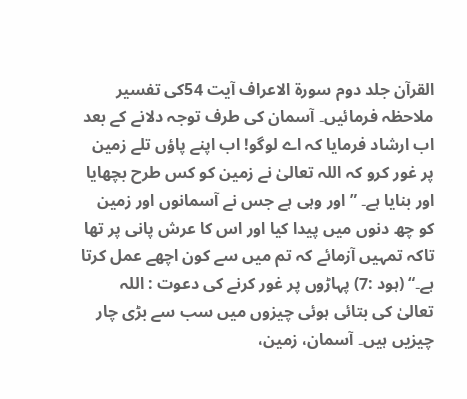القرآن جلد دوم سورۃ الاعراف آیت 54کی تفسیر ملاحظہ فرمائیں۔ آسمان کی طرف توجہ دلانے کے بعد اب ارشاد فرمایا کہ اے لوگو! اب اپنے پاؤں تلے زمین پر غور کرو کہ اللہ تعالیٰ نے زمین کو کس طرح بچھایا اور بنایا ہے۔ ” اور وہی ہے جس نے آسمانوں اور زمین کو چھ دنوں میں پیدا کیا اور اس کا عرش پانی پر تھا تاکہ تمہیں آزمائے کہ تم میں سے کون اچھے عمل کرتا ہے۔“ (ہود :7) پہاڑوں پر غور کرنے کی دعوت : اللہ تعالیٰ کی بتائی ہوئی چیزوں میں سب سے بڑی چار چیزیں ہیں۔ آسمان، زمین،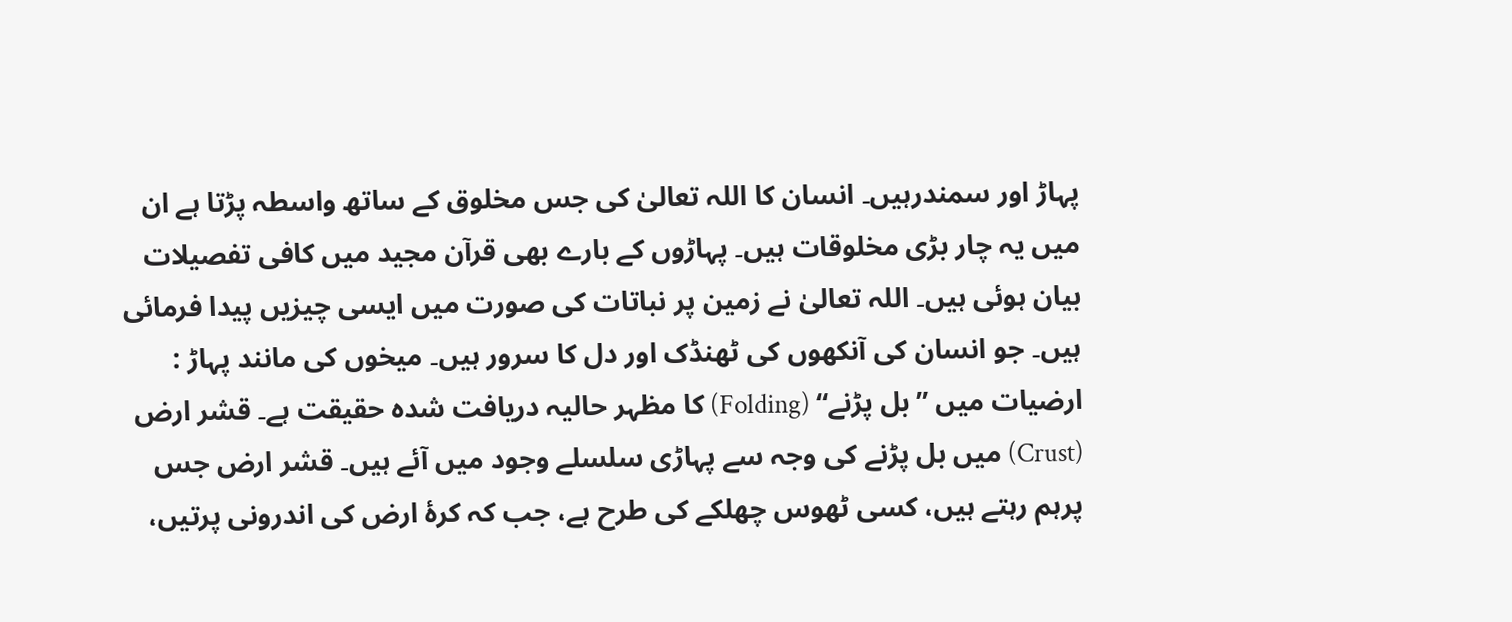پہاڑ اور سمندرہیں۔ انسان کا اللہ تعالیٰ کی جس مخلوق کے ساتھ واسطہ پڑتا ہے ان میں یہ چار بڑی مخلوقات ہیں۔ پہاڑوں کے بارے بھی قرآن مجید میں کافی تفصیلات بیان ہوئی ہیں۔ اللہ تعالیٰ نے زمین پر نباتات کی صورت میں ایسی چیزیں پیدا فرمائی ہیں۔ جو انسان کی آنکھوں کی ٹھنڈک اور دل کا سرور ہیں۔ میخوں کی مانند پہاڑ : ارضیات میں ” بل پڑنے“ (Folding) کا مظہر حالیہ دریافت شدہ حقیقت ہے۔ قشر ارض (Crust) میں بل پڑنے کی وجہ سے پہاڑی سلسلے وجود میں آئے ہیں۔ قشر ارض جس پرہم رہتے ہیں، کسی ٹھوس چھلکے کی طرح ہے، جب کہ کرۂ ارض کی اندرونی پرتیں،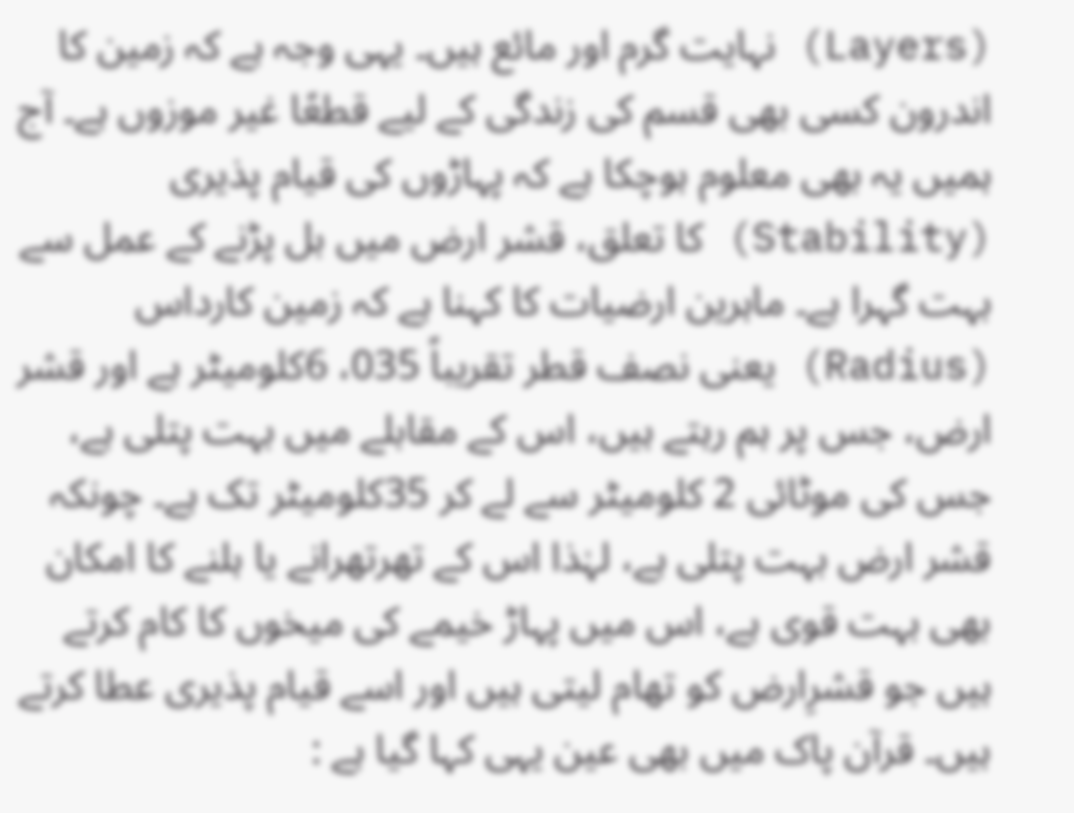(Layers) نہایت گرم اور مائع ہیں۔ یہی وجہ ہے کہ زمین کا اندرون کسی بھی قسم کی زندگی کے لیے قطعًا غیر موزوں ہے۔ آج ہمیں یہ بھی معلوم ہوچکا ہے کہ پہاڑوں کی قیام پذیری (Stability) کا تعلق، قشر ارض میں بل پڑنے کے عمل سے بہت گہرا ہے۔ ماہرین ارضیات کا کہنا ہے کہ زمین کارداس (Radius) یعنی نصف قطر تقریباً 035، 6کلومیٹر ہے اور قشر ارض، جس پر ہم رہتے ہیں، اس کے مقابلے میں بہت پتلی ہے، جس کی موٹائی 2 کلومیٹر سے لے کر 35کلومیٹر تک ہے۔ چونکہ قشر ارض بہت پتلی ہے، لہٰذا اس کے تھرتھرانے یا ہلنے کا امکان بھی بہت قوی ہے، اس میں پہاڑ خیمے کی میخوں کا کام کرتے ہیں جو قشرِارض کو تھام لیتی ہیں اور اسے قیام پذیری عطا کرتے ہیں۔ قرآن پاک میں بھی عین یہی کہا گیا ہے :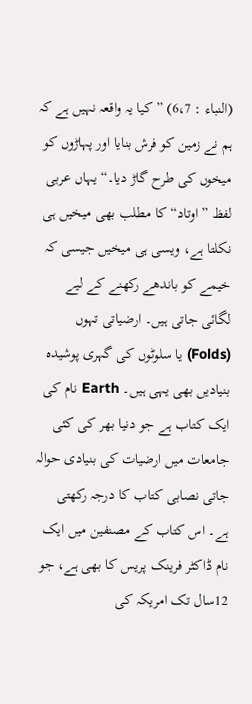(النباء : 6،7) ” کیا یہ واقعہ نہیں ہے کہ ہم نے زمین کو فرش بنایا اور پہاڑوں کو میخوں کی طرح گاڑ دیا۔“ یہاں عربی لفظ ” اوتاد“ کا مطلب بھی میخیں ہی نکلتا ہے، ویسی ہی میخیں جیسی کہ خیمے کو باندھے رکھنے کے لیے لگائی جاتی ہیں۔ ارضیاتی تہوں (Folds) یا سلوٹوں کی گہری پوشیدہ بنیادیں بھی یہی ہیں۔ Earth نام کی ایک کتاب ہے جو دنیا بھر کی کئی جامعات میں ارضیات کی بنیادی حوالہ جاتی نصابی کتاب کا درجہ رکھتی ہے۔ اس کتاب کے مصنفین میں ایک نام ڈاکٹر فرینک پریس کا بھی ہے، جو 12سال تک امریکہ کی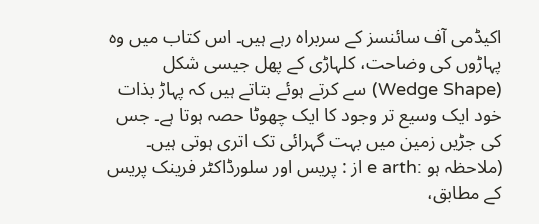اکیڈمی آف سائنسز کے سربراہ رہے ہیں۔ اس کتاب میں وہ پہاڑوں کی وضاحت، کلہاڑی کے پھل جیسی شکل (Wedge Shape) سے کرتے ہوئے بتاتے ہیں کہ پہاڑ بذات خود ایک وسیع تر وجود کا ایک چھوٹا حصہ ہوتا ہے۔ جس کی جڑیں زمین میں بہت گہرائی تک اتری ہوتی ہیں۔ (ملاحظہ ہو :e arth از : پریس اور سلورڈاکٹر فرینک پریس کے مطابق،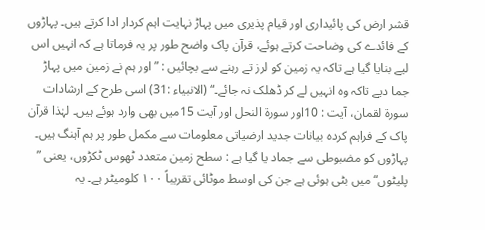قشر ارض کی پائیداری اور قیام پذیری میں پہاڑ نہایت اہم کردار ادا کرتے ہیں۔ پہاڑوں کے فائدے کی وضاحت کرتے ہوئے، قرآن پاک واضح طور پر یہ فرماتا ہے کہ انہیں اس لیے بنایا گیا ہے تاکہ یہ زمین کو لرز تے رہنے سے بچائیں : ” اور ہم نے زمین میں پہاڑ جما دیے تاکہ وہ انہیں لے کر ڈھلک نہ جائے۔“ (الانبیاء :31) اسی طرح کے ارشادات سورۃ لقمان، آیت : 10اور سورۃ النحل اور آیت 15میں بھی وارد ہوئے ہیں۔ لہٰذا قرآن پاک کے فراہم کردہ بیانات جدید ارضیاتی معلومات سے مکمل طور پر ہم آہنگ ہیں۔ پہاڑوں کو مضبوطی سے جماد یا گیا ہے : سطح زمین متعدد ٹھوس ٹکڑوں، یعنی ” پلیٹوں“ میں بٹی ہوئی ہے جن کی اوسط موٹائی تقریباً ١٠٠ کلومیٹر ہے۔ یہ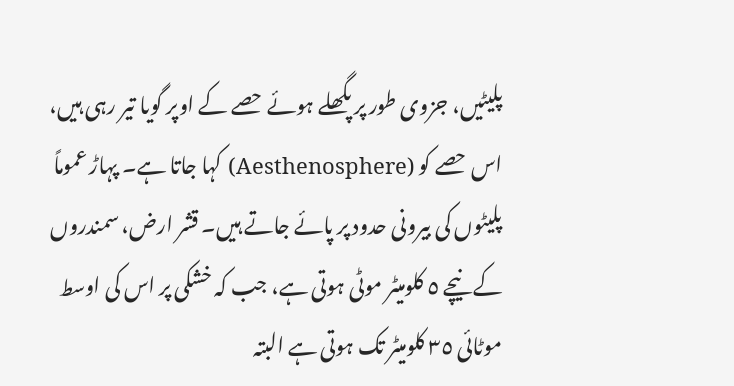پلیٹیں، جزوی طور پر پگھلے ہوئے حصے کے اوپر گویا تیر رہی ہیں، اس حصے کو (Aesthenosphere) کہا جاتا ہے۔ پہاڑ عموماً پلیٹوں کی بیرونی حدود پر پائے جاتے ہیں۔ قشر ارض، سمندروں کے نیچے ٥ کلومیٹر موٹی ہوتی ہے، جب کہ خشکی پر اس کی اوسط موٹائی ٣٥ کلومیٹر تک ہوتی ہے البتہ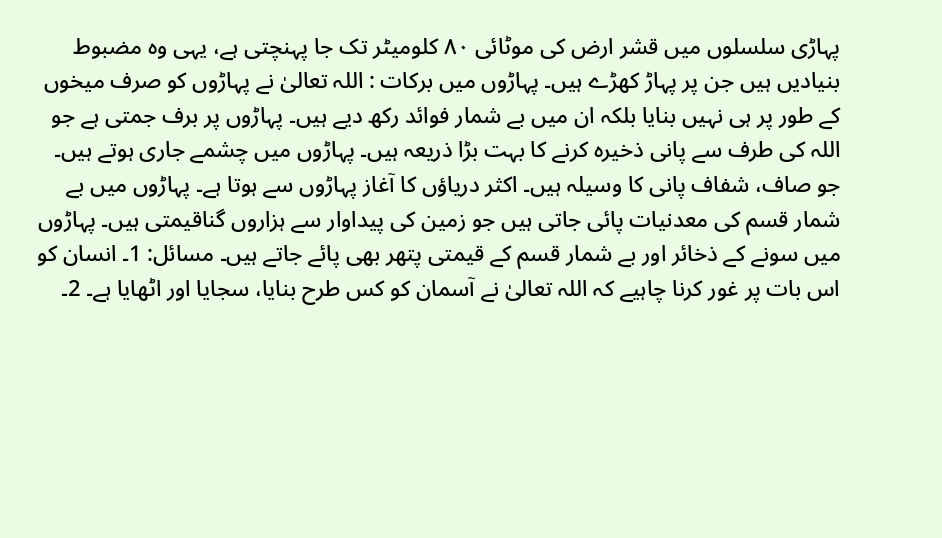پہاڑی سلسلوں میں قشر ارض کی موٹائی ٨٠ کلومیٹر تک جا پہنچتی ہے، یہی وہ مضبوط بنیادیں ہیں جن پر پہاڑ کھڑے ہیں۔ پہاڑوں میں برکات : اللہ تعالیٰ نے پہاڑوں کو صرف میخوں کے طور پر ہی نہیں بنایا بلکہ ان میں بے شمار فوائد رکھ دیے ہیں۔ پہاڑوں پر برف جمتی ہے جو اللہ کی طرف سے پانی ذخیرہ کرنے کا بہت بڑا ذریعہ ہیں۔ پہاڑوں میں چشمے جاری ہوتے ہیں۔ جو صاف، شفاف پانی کا وسیلہ ہیں۔ اکثر دریاؤں کا آغاز پہاڑوں سے ہوتا ہے۔ پہاڑوں میں بے شمار قسم کی معدنیات پائی جاتی ہیں جو زمین کی پیداوار سے ہزاروں گناقیمتی ہیں۔ پہاڑوں میں سونے کے ذخائر اور بے شمار قسم کے قیمتی پتھر بھی پائے جاتے ہیں۔ مسائل: 1۔ انسان کو اس بات پر غور کرنا چاہیے کہ اللہ تعالیٰ نے آسمان کو کس طرح بنایا، سجایا اور اٹھایا ہے۔ 2۔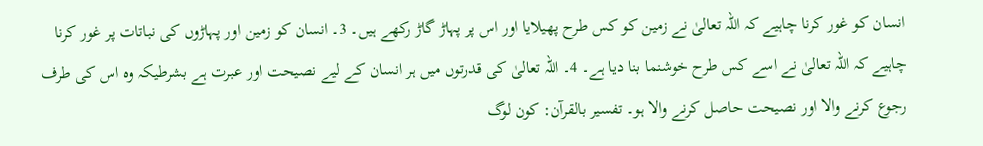انسان کو غور کرنا چاہیے کہ اللہ تعالیٰ نے زمین کو کس طرح پھیلایا اور اس پر پہاڑ گاڑ رکھے ہیں۔ 3۔ انسان کو زمین اور پہاڑوں کی نباتات پر غور کرنا چاہیے کہ اللہ تعالیٰ نے اسے کس طرح خوشنما بنا دیا ہے۔ 4۔ اللہ تعالیٰ کی قدرتوں میں ہر انسان کے لیے نصیحت اور عبرت ہے بشرطیکہ وہ اس کی طرف رجوع کرنے والا اور نصیحت حاصل کرنے والا ہو۔ تفسیر بالقرآن: کون لوگ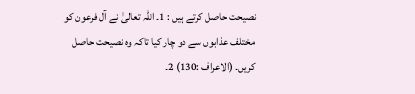نصیحت حاصل کرتے ہیں : 1۔ اللہ تعالیٰ نے آل فرعون کو مختلف عذابوں سے دو چار کیا تاکہ وہ نصیحت حاصل کریں۔ (الاعراف :130) 2۔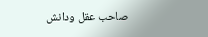صاحب عقل ودانش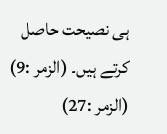ہی نصیحت حاصل کرتے ہیں۔ (الزمر :9) (الزمر :27)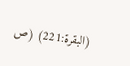(البقرۃ:221) (ص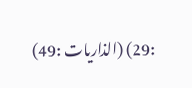:29) (الذاریات :49)